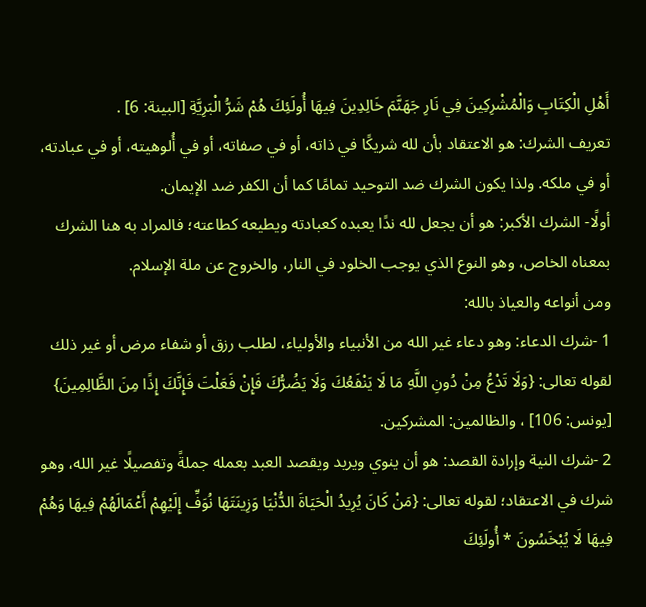أَهْلِ الْكِتَابِ وَالْمُشْرِكِينَ فِي نَارِ جَهَنَّمَ خَالِدِينَ فِيهَا أُولَئِكَ هُمْ شَرُّ الْبَرِيَّةِ [البينة: 6] .
تعريف الشرك: هو الاعتقاد بأن لله شريكًا في ذاته، أو في صفاته، أو في أُلوهيته، أو في عبادته، أو في ملكه. ولذا يكون الشرك ضد التوحيد تمامًا كما أن الكفر ضد الإيمان.
أولًا- الشرك الأكبر: هو أن يجعل لله ندًا يعبده كعبادته ويطيعه كطاعته؛ فالمراد به هنا الشرك بمعناه الخاص، وهو النوع الذي يوجب الخلود في النار، والخروج عن ملة الإسلام.
ومن أنواعه والعياذ بالله:
1 -شرك الدعاء: وهو دعاء غير الله من الأنبياء والأولياء، لطلب رزق أو شفاء مرض أو غير ذلك لقوله تعالى: {وَلَا تَدْعُ مِنْ دُونِ اللَّهِ مَا لَا يَنْفَعُكَ وَلَا يَضُرُّكَ فَإِنْ فَعَلْتَ فَإِنَّكَ إِذًا مِنَ الظَّالِمِينَ} [يونس: 106] ، والظالمين: المشركين.
2 -شرك النية وإرادة القصد: هو أن ينوي ويريد ويقصد العبد بعمله جملةً وتفصيلًا غير الله، وهو شرك في الاعتقاد؛ لقوله تعالى: {مَنْ كَانَ يُرِيدُ الْحَيَاةَ الدُّنْيَا وَزِينَتَهَا نُوَفِّ إِلَيْهِمْ أَعْمَالَهُمْ فِيهَا وَهُمْ فِيهَا لَا يُبْخَسُونَ * أُولَئِكَ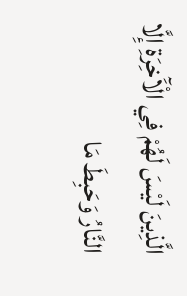الَّذِينَ لَيْسَ لَهُمْ فِي الْآَخِرَةِ إِلَّا النَّارُ وَحَبِطَ مَا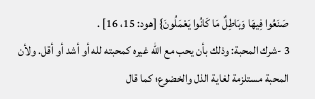صَنَعُوا فِيهَا وَبَاطِلٌ مَا كَانُوا يَعْمَلُونَ} [هود: 15، 16] .
3 -شرك المحبة: وذلك بأن يحب مع الله غيره كمحبته لله أو أشد أو أقل. ولأن المحبة مستلزمة لغاية الذل والخضوع؛ كما قال